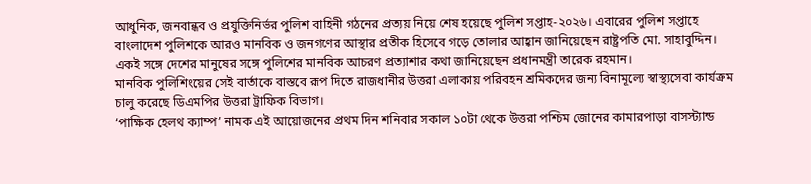আধুনিক, জনবান্ধব ও প্রযুক্তিনির্ভর পুলিশ বাহিনী গঠনের প্রত্যয় নিয়ে শেষ হয়েছে পুলিশ সপ্তাহ-২০২৬। এবারের পুলিশ সপ্তাহে বাংলাদেশ পুলিশকে আরও মানবিক ও জনগণের আস্থার প্রতীক হিসেবে গড়ে তোলার আহ্বান জানিয়েছেন রাষ্ট্রপতি মো. সাহাবুদ্দিন। একই সঙ্গে দেশের মানুষের সঙ্গে পুলিশের মানবিক আচরণ প্রত্যাশার কথা জানিয়েছেন প্রধানমন্ত্রী তারেক রহমান।
মানবিক পুলিশিংয়ের সেই বার্তাকে বাস্তবে রূপ দিতে রাজধানীর উত্তরা এলাকায় পরিবহন শ্রমিকদের জন্য বিনামূল্যে স্বাস্থ্যসেবা কার্যক্রম চালু করেছে ডিএমপির উত্তরা ট্রাফিক বিভাগ।
‘পাক্ষিক হেলথ ক্যাম্প’ নামক এই আয়োজনের প্রথম দিন শনিবার সকাল ১০টা থেকে উত্তরা পশ্চিম জোনের কামারপাড়া বাসস্ট্যান্ড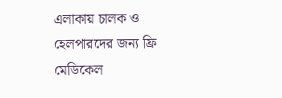এলাকায় চালক ও হেলপারদের জন্য ফ্রি মেডিকেল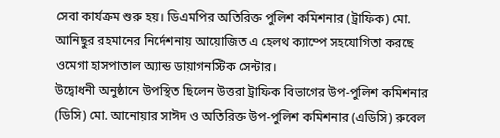সেবা কার্যক্রম শুরু হয়। ডিএমপির অতিরিক্ত পুলিশ কমিশনার (ট্রাফিক) মো. আনিছুর রহমানের নির্দেশনায় আয়োজিত এ হেলথ ক্যাম্পে সহযোগিতা করছে ওমেগা হাসপাতাল অ্যান্ড ডায়াগনস্টিক সেন্টার।
উদ্বোধনী অনুষ্ঠানে উপস্থিত ছিলেন উত্তরা ট্রাফিক বিভাগের উপ-পুলিশ কমিশনার (ডিসি) মো. আনোয়ার সাঈদ ও অতিরিক্ত উপ-পুলিশ কমিশনার (এডিসি) রুবেল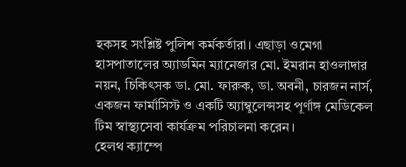হকসহ সংশ্লিষ্ট পুলিশ কর্মকর্তারা। এছাড়া ওমেগা হাসপাতালের অ্যাডমিন ম্যানেজার মো. ইমরান হাওলাদার নয়ন, চিকিৎসক ডা. মো. ফারুক, ডা. অবনী, চারজন নার্স, একজন ফার্মাসিস্ট ও একটি অ্যাম্বুলেন্সসহ পূর্ণাঙ্গ মেডিকেল টিম স্বাস্থ্যসেবা কার্যক্রম পরিচালনা করেন।
হেলথ ক্যাম্পে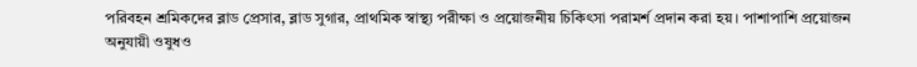পরিবহন শ্রমিকদের ব্লাড প্রেসার, ব্লাড সুগার, প্রাথমিক স্বাস্থ্য পরীক্ষা ও প্রয়োজনীয় চিকিৎসা পরামর্শ প্রদান করা হয়। পাশাপাশি প্রয়োজন অনুযায়ী ওষুধও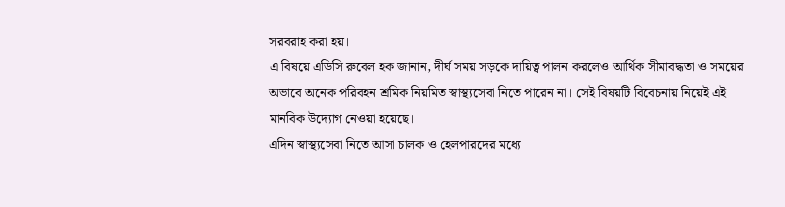সরবরাহ করা হয়।
এ বিষয়ে এডিসি রুবেল হক জানান, দীর্ঘ সময় সড়কে দায়িত্ব পালন করলেও আর্থিক সীমাবদ্ধতা ও সময়ের অভাবে অনেক পরিবহন শ্রমিক নিয়মিত স্বাস্থ্যসেবা নিতে পারেন না। সেই বিষয়টি বিবেচনায় নিয়েই এই মানবিক উদ্যোগ নেওয়া হয়েছে।
এদিন স্বাস্থ্যসেবা নিতে আসা চালক ও হেলপারদের মধ্যে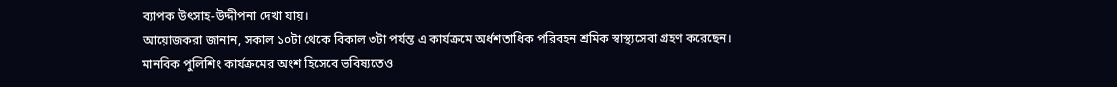ব্যাপক উৎসাহ-উদ্দীপনা দেখা যায়।
আয়োজকরা জানান, সকাল ১০টা থেকে বিকাল ৩টা পর্যন্ত এ কার্যক্রমে অর্ধশতাধিক পরিবহন শ্রমিক স্বাস্থ্যসেবা গ্রহণ করেছেন।
মানবিক পুলিশিং কার্যক্রমের অংশ হিসেবে ভবিষ্যতেও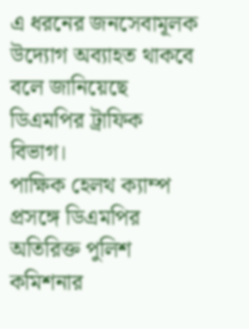এ ধরনের জনসেবামূলক উদ্যোগ অব্যাহত থাকবে বলে জানিয়েছে ডিএমপির ট্রাফিক বিভাগ।
পাক্ষিক হেলথ ক্যাম্প প্রসঙ্গে ডিএমপির অতিরিক্ত পুলিশ কমিশনার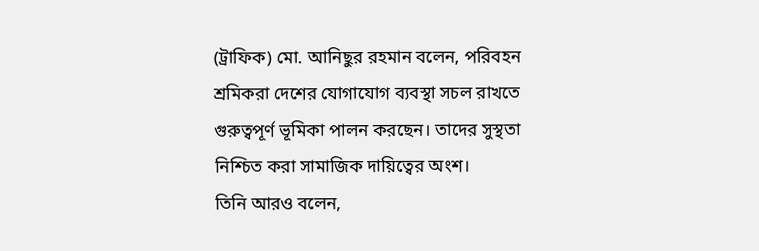(ট্রাফিক) মো. আনিছুর রহমান বলেন, পরিবহন শ্রমিকরা দেশের যোগাযোগ ব্যবস্থা সচল রাখতে গুরুত্বপূর্ণ ভূমিকা পালন করছেন। তাদের সুস্থতা নিশ্চিত করা সামাজিক দায়িত্বের অংশ।
তিনি আরও বলেন,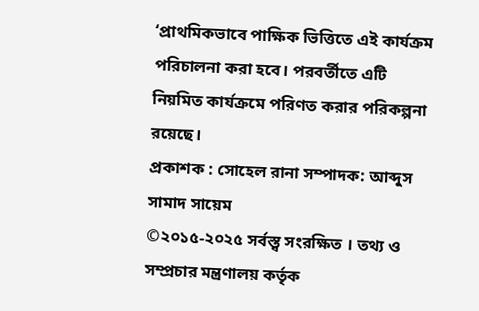‘প্রাথমিকভাবে পাক্ষিক ভিত্তিতে এই কার্যক্রম পরিচালনা করা হবে। পরবর্তীতে এটি নিয়মিত কার্যক্রমে পরিণত করার পরিকল্পনা রয়েছে।
প্রকাশক : সোহেল রানা সম্পাদক: আব্দুস সামাদ সায়েম
©২০১৫-২০২৫ সর্বস্ত্ব সংরক্ষিত । তথ্য ও সম্প্রচার মন্ত্রণালয় কর্তৃক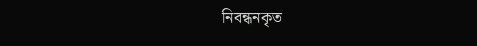নিবন্ধনকৃত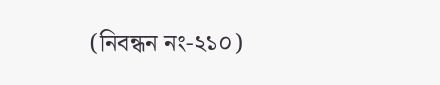(নিবন্ধন নং-২১০)